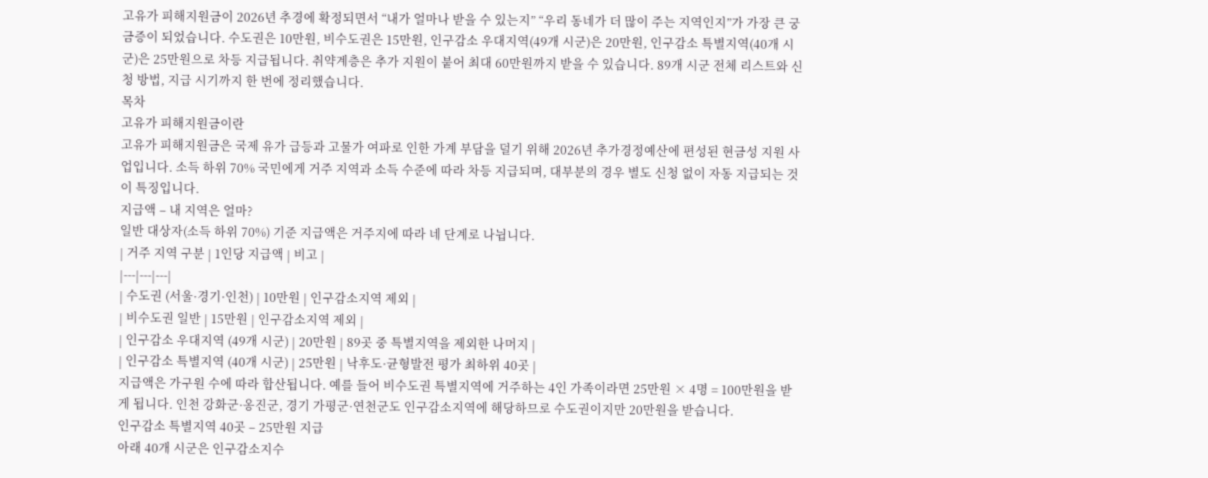고유가 피해지원금이 2026년 추경에 확정되면서 “내가 얼마나 받을 수 있는지” “우리 동네가 더 많이 주는 지역인지”가 가장 큰 궁금증이 되었습니다. 수도권은 10만원, 비수도권은 15만원, 인구감소 우대지역(49개 시군)은 20만원, 인구감소 특별지역(40개 시군)은 25만원으로 차등 지급됩니다. 취약계층은 추가 지원이 붙어 최대 60만원까지 받을 수 있습니다. 89개 시군 전체 리스트와 신청 방법, 지급 시기까지 한 번에 정리했습니다.
목차
고유가 피해지원금이란
고유가 피해지원금은 국제 유가 급등과 고물가 여파로 인한 가계 부담을 덜기 위해 2026년 추가경정예산에 편성된 현금성 지원 사업입니다. 소득 하위 70% 국민에게 거주 지역과 소득 수준에 따라 차등 지급되며, 대부분의 경우 별도 신청 없이 자동 지급되는 것이 특징입니다.
지급액 – 내 지역은 얼마?
일반 대상자(소득 하위 70%) 기준 지급액은 거주지에 따라 네 단계로 나뉩니다.
| 거주 지역 구분 | 1인당 지급액 | 비고 |
|---|---|---|
| 수도권 (서울·경기·인천) | 10만원 | 인구감소지역 제외 |
| 비수도권 일반 | 15만원 | 인구감소지역 제외 |
| 인구감소 우대지역 (49개 시군) | 20만원 | 89곳 중 특별지역을 제외한 나머지 |
| 인구감소 특별지역 (40개 시군) | 25만원 | 낙후도·균형발전 평가 최하위 40곳 |
지급액은 가구원 수에 따라 합산됩니다. 예를 들어 비수도권 특별지역에 거주하는 4인 가족이라면 25만원 × 4명 = 100만원을 받게 됩니다. 인천 강화군·옹진군, 경기 가평군·연천군도 인구감소지역에 해당하므로 수도권이지만 20만원을 받습니다.
인구감소 특별지역 40곳 – 25만원 지급
아래 40개 시군은 인구감소지수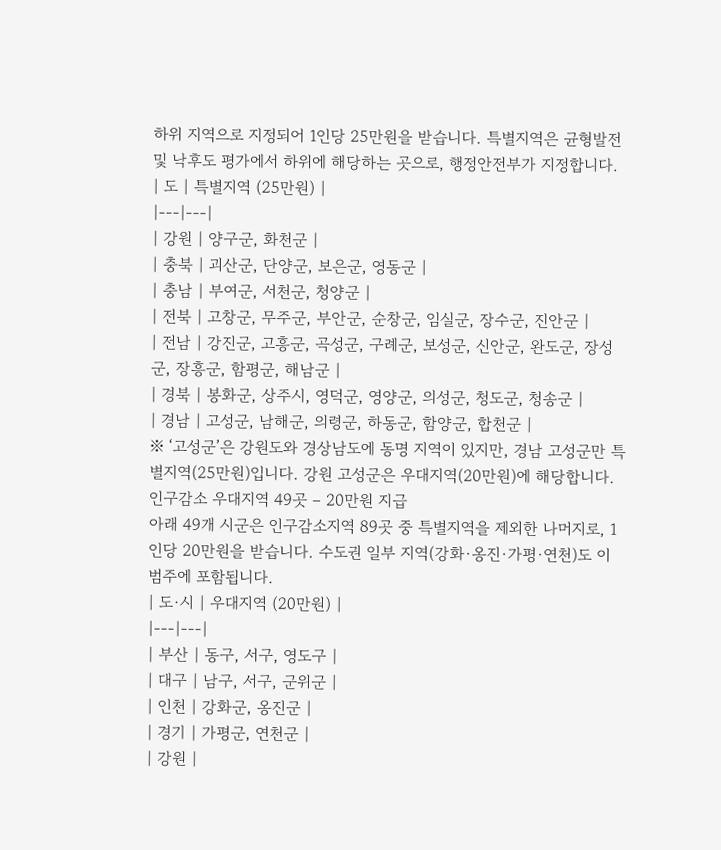하위 지역으로 지정되어 1인당 25만원을 받습니다. 특별지역은 균형발전 및 낙후도 평가에서 하위에 해당하는 곳으로, 행정안전부가 지정합니다.
| 도 | 특별지역 (25만원) |
|---|---|
| 강원 | 양구군, 화천군 |
| 충북 | 괴산군, 단양군, 보은군, 영동군 |
| 충남 | 부여군, 서천군, 청양군 |
| 전북 | 고창군, 무주군, 부안군, 순창군, 임실군, 장수군, 진안군 |
| 전남 | 강진군, 고흥군, 곡성군, 구례군, 보성군, 신안군, 완도군, 장성군, 장흥군, 함평군, 해남군 |
| 경북 | 봉화군, 상주시, 영덕군, 영양군, 의성군, 청도군, 청송군 |
| 경남 | 고성군, 남해군, 의령군, 하동군, 함양군, 합천군 |
※ ‘고성군’은 강원도와 경상남도에 동명 지역이 있지만, 경남 고성군만 특별지역(25만원)입니다. 강원 고성군은 우대지역(20만원)에 해당합니다.
인구감소 우대지역 49곳 – 20만원 지급
아래 49개 시군은 인구감소지역 89곳 중 특별지역을 제외한 나머지로, 1인당 20만원을 받습니다. 수도권 일부 지역(강화·옹진·가평·연천)도 이 범주에 포함됩니다.
| 도·시 | 우대지역 (20만원) |
|---|---|
| 부산 | 동구, 서구, 영도구 |
| 대구 | 남구, 서구, 군위군 |
| 인천 | 강화군, 옹진군 |
| 경기 | 가평군, 연천군 |
| 강원 |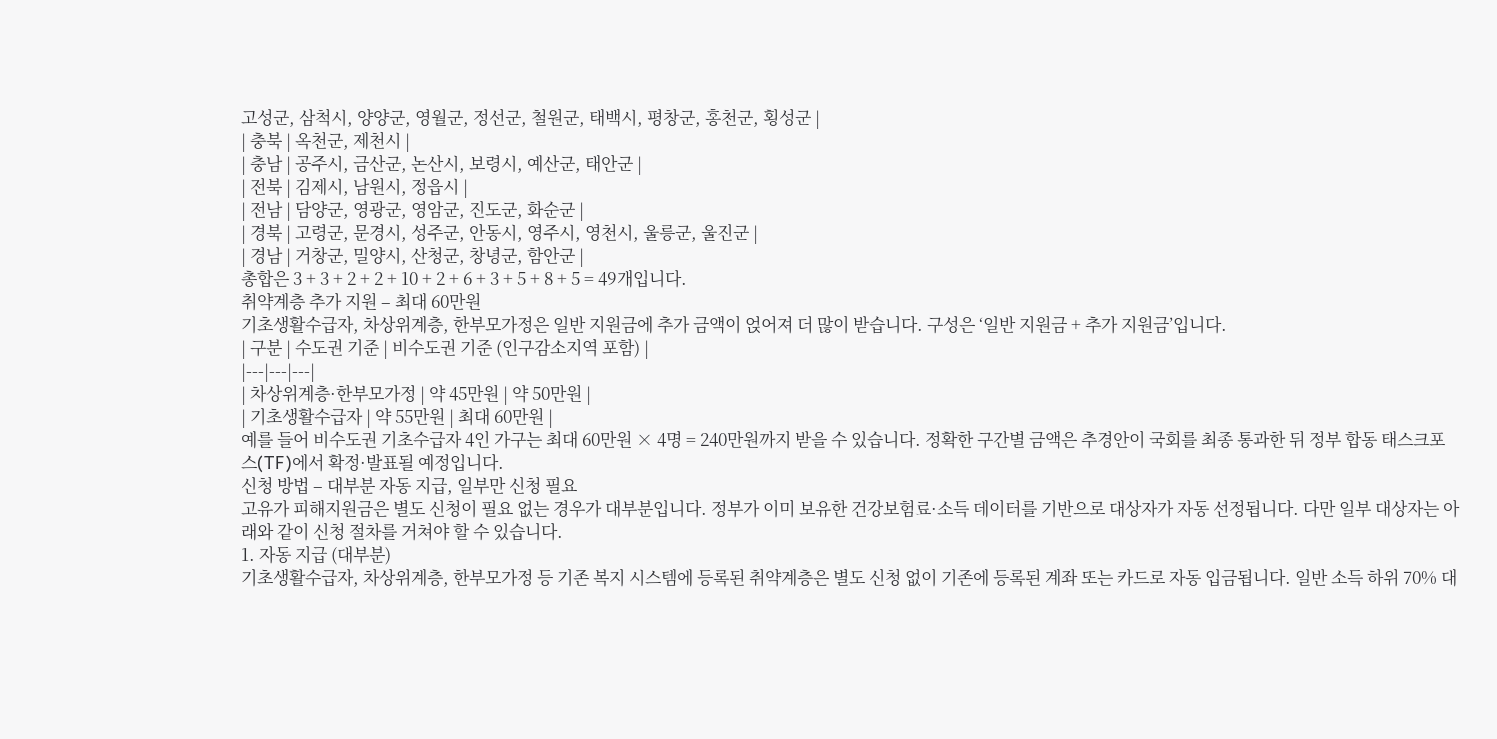고성군, 삼척시, 양양군, 영월군, 정선군, 철원군, 태백시, 평창군, 홍천군, 횡성군 |
| 충북 | 옥천군, 제천시 |
| 충남 | 공주시, 금산군, 논산시, 보령시, 예산군, 태안군 |
| 전북 | 김제시, 남원시, 정읍시 |
| 전남 | 담양군, 영광군, 영암군, 진도군, 화순군 |
| 경북 | 고령군, 문경시, 성주군, 안동시, 영주시, 영천시, 울릉군, 울진군 |
| 경남 | 거창군, 밀양시, 산청군, 창녕군, 함안군 |
총합은 3 + 3 + 2 + 2 + 10 + 2 + 6 + 3 + 5 + 8 + 5 = 49개입니다.
취약계층 추가 지원 – 최대 60만원
기초생활수급자, 차상위계층, 한부모가정은 일반 지원금에 추가 금액이 얹어져 더 많이 받습니다. 구성은 ‘일반 지원금 + 추가 지원금’입니다.
| 구분 | 수도권 기준 | 비수도권 기준 (인구감소지역 포함) |
|---|---|---|
| 차상위계층·한부모가정 | 약 45만원 | 약 50만원 |
| 기초생활수급자 | 약 55만원 | 최대 60만원 |
예를 들어 비수도권 기초수급자 4인 가구는 최대 60만원 × 4명 = 240만원까지 받을 수 있습니다. 정확한 구간별 금액은 추경안이 국회를 최종 통과한 뒤 정부 합동 태스크포스(TF)에서 확정·발표될 예정입니다.
신청 방법 – 대부분 자동 지급, 일부만 신청 필요
고유가 피해지원금은 별도 신청이 필요 없는 경우가 대부분입니다. 정부가 이미 보유한 건강보험료·소득 데이터를 기반으로 대상자가 자동 선정됩니다. 다만 일부 대상자는 아래와 같이 신청 절차를 거쳐야 할 수 있습니다.
1. 자동 지급 (대부분)
기초생활수급자, 차상위계층, 한부모가정 등 기존 복지 시스템에 등록된 취약계층은 별도 신청 없이 기존에 등록된 계좌 또는 카드로 자동 입금됩니다. 일반 소득 하위 70% 대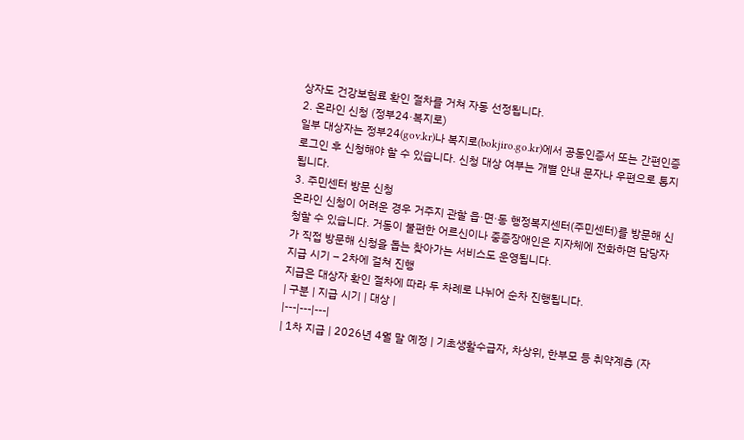상자도 건강보험료 확인 절차를 거쳐 자동 선정됩니다.
2. 온라인 신청 (정부24·복지로)
일부 대상자는 정부24(gov.kr)나 복지로(bokjiro.go.kr)에서 공동인증서 또는 간편인증 로그인 후 신청해야 할 수 있습니다. 신청 대상 여부는 개별 안내 문자나 우편으로 통지됩니다.
3. 주민센터 방문 신청
온라인 신청이 어려운 경우 거주지 관할 읍·면·동 행정복지센터(주민센터)를 방문해 신청할 수 있습니다. 거동이 불편한 어르신이나 중증장애인은 지자체에 전화하면 담당자가 직접 방문해 신청을 돕는 찾아가는 서비스도 운영됩니다.
지급 시기 – 2차에 걸쳐 진행
지급은 대상자 확인 절차에 따라 두 차례로 나뉘어 순차 진행됩니다.
| 구분 | 지급 시기 | 대상 |
|---|---|---|
| 1차 지급 | 2026년 4월 말 예정 | 기초생활수급자, 차상위, 한부모 등 취약계층 (자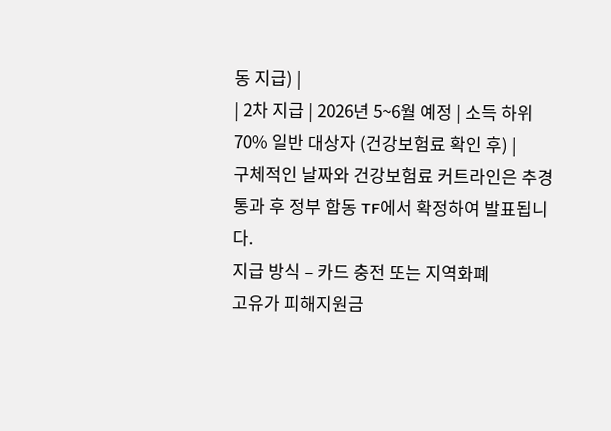동 지급) |
| 2차 지급 | 2026년 5~6월 예정 | 소득 하위 70% 일반 대상자 (건강보험료 확인 후) |
구체적인 날짜와 건강보험료 커트라인은 추경 통과 후 정부 합동 TF에서 확정하여 발표됩니다.
지급 방식 – 카드 충전 또는 지역화폐
고유가 피해지원금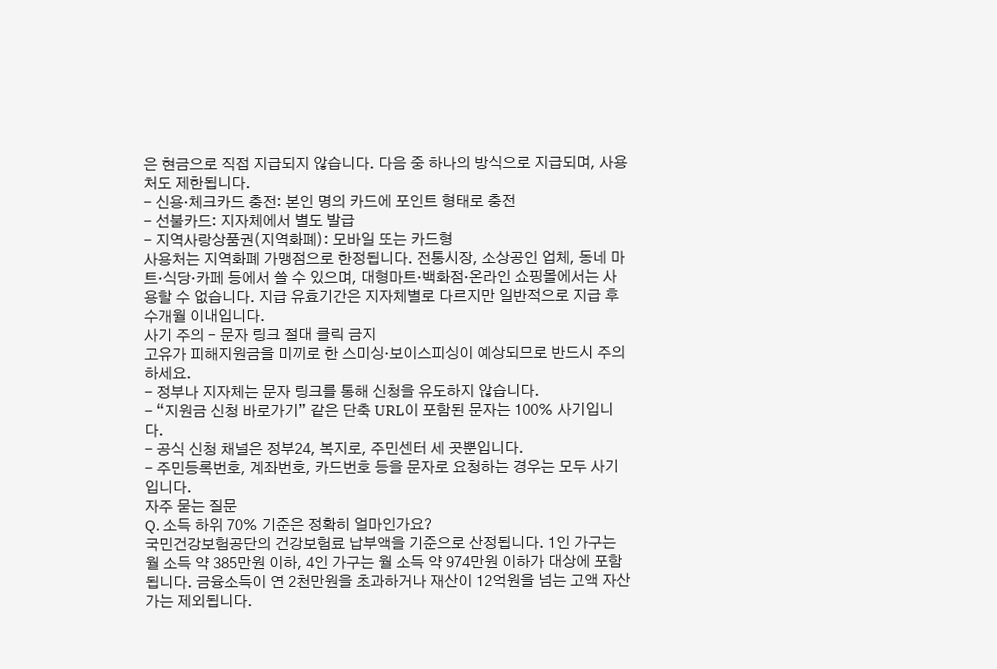은 현금으로 직접 지급되지 않습니다. 다음 중 하나의 방식으로 지급되며, 사용처도 제한됩니다.
- 신용·체크카드 충전: 본인 명의 카드에 포인트 형태로 충전
- 선불카드: 지자체에서 별도 발급
- 지역사랑상품권(지역화폐): 모바일 또는 카드형
사용처는 지역화폐 가맹점으로 한정됩니다. 전통시장, 소상공인 업체, 동네 마트·식당·카페 등에서 쓸 수 있으며, 대형마트·백화점·온라인 쇼핑몰에서는 사용할 수 없습니다. 지급 유효기간은 지자체별로 다르지만 일반적으로 지급 후 수개월 이내입니다.
사기 주의 – 문자 링크 절대 클릭 금지
고유가 피해지원금을 미끼로 한 스미싱·보이스피싱이 예상되므로 반드시 주의하세요.
- 정부나 지자체는 문자 링크를 통해 신청을 유도하지 않습니다.
- “지원금 신청 바로가기” 같은 단축 URL이 포함된 문자는 100% 사기입니다.
- 공식 신청 채널은 정부24, 복지로, 주민센터 세 곳뿐입니다.
- 주민등록번호, 계좌번호, 카드번호 등을 문자로 요청하는 경우는 모두 사기입니다.
자주 묻는 질문
Q. 소득 하위 70% 기준은 정확히 얼마인가요?
국민건강보험공단의 건강보험료 납부액을 기준으로 산정됩니다. 1인 가구는 월 소득 약 385만원 이하, 4인 가구는 월 소득 약 974만원 이하가 대상에 포함됩니다. 금융소득이 연 2천만원을 초과하거나 재산이 12억원을 넘는 고액 자산가는 제외됩니다.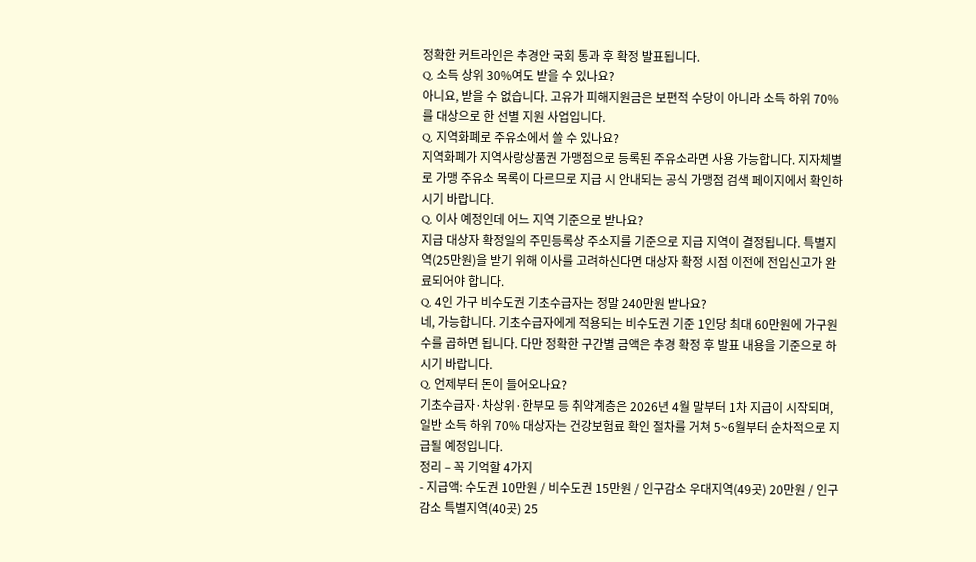정확한 커트라인은 추경안 국회 통과 후 확정 발표됩니다.
Q. 소득 상위 30%여도 받을 수 있나요?
아니요, 받을 수 없습니다. 고유가 피해지원금은 보편적 수당이 아니라 소득 하위 70%를 대상으로 한 선별 지원 사업입니다.
Q. 지역화폐로 주유소에서 쓸 수 있나요?
지역화폐가 지역사랑상품권 가맹점으로 등록된 주유소라면 사용 가능합니다. 지자체별로 가맹 주유소 목록이 다르므로 지급 시 안내되는 공식 가맹점 검색 페이지에서 확인하시기 바랍니다.
Q. 이사 예정인데 어느 지역 기준으로 받나요?
지급 대상자 확정일의 주민등록상 주소지를 기준으로 지급 지역이 결정됩니다. 특별지역(25만원)을 받기 위해 이사를 고려하신다면 대상자 확정 시점 이전에 전입신고가 완료되어야 합니다.
Q. 4인 가구 비수도권 기초수급자는 정말 240만원 받나요?
네, 가능합니다. 기초수급자에게 적용되는 비수도권 기준 1인당 최대 60만원에 가구원 수를 곱하면 됩니다. 다만 정확한 구간별 금액은 추경 확정 후 발표 내용을 기준으로 하시기 바랍니다.
Q. 언제부터 돈이 들어오나요?
기초수급자·차상위·한부모 등 취약계층은 2026년 4월 말부터 1차 지급이 시작되며, 일반 소득 하위 70% 대상자는 건강보험료 확인 절차를 거쳐 5~6월부터 순차적으로 지급될 예정입니다.
정리 – 꼭 기억할 4가지
- 지급액: 수도권 10만원 / 비수도권 15만원 / 인구감소 우대지역(49곳) 20만원 / 인구감소 특별지역(40곳) 25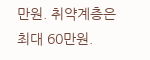만원. 취약계층은 최대 60만원.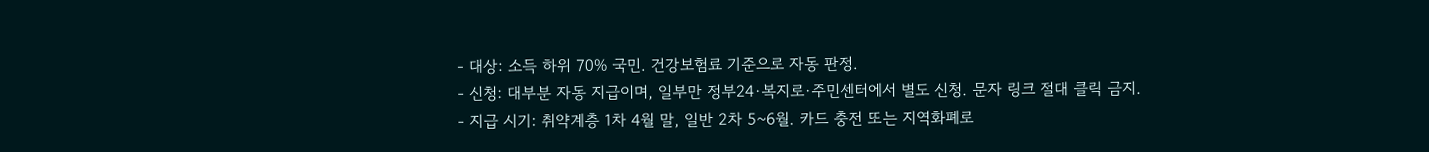- 대상: 소득 하위 70% 국민. 건강보험료 기준으로 자동 판정.
- 신청: 대부분 자동 지급이며, 일부만 정부24·복지로·주민센터에서 별도 신청. 문자 링크 절대 클릭 금지.
- 지급 시기: 취약계층 1차 4월 말, 일반 2차 5~6월. 카드 충전 또는 지역화폐로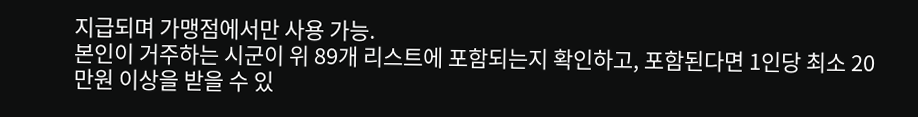지급되며 가맹점에서만 사용 가능.
본인이 거주하는 시군이 위 89개 리스트에 포함되는지 확인하고, 포함된다면 1인당 최소 20만원 이상을 받을 수 있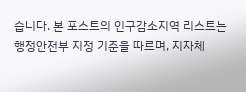습니다. 본 포스트의 인구감소지역 리스트는 행정안전부 지정 기준을 따르며, 지자체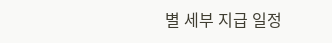별 세부 지급 일정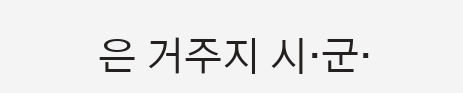은 거주지 시·군·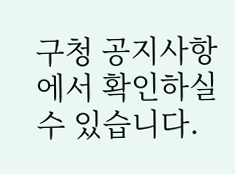구청 공지사항에서 확인하실 수 있습니다.